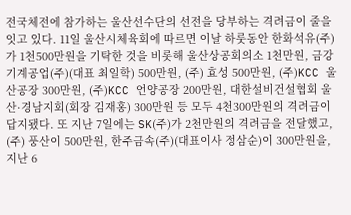전국체전에 참가하는 울산선수단의 선전을 당부하는 격려금이 줄을 잇고 있다. 11일 울산시체육회에 따르면 이날 하룻동안 한화석유(주)가 1천500만원을 기탁한 것을 비롯해 울산상공회의소 1천만원, 금강기계공업(주)(대표 최일학) 500만원, (주) 효성 500만원, (주)KCC 울산공장 300만원, (주)KCC 언양공장 200만원, 대한설비건설협회 울산·경남지회(회장 김재홍) 300만원 등 모두 4천300만원의 격려금이 답지됐다. 또 지난 7일에는 SK(주)가 2천만원의 격려금을 전달했고, (주) 풍산이 500만원, 한주금속(주)(대표이사 정삼순)이 300만원을, 지난 6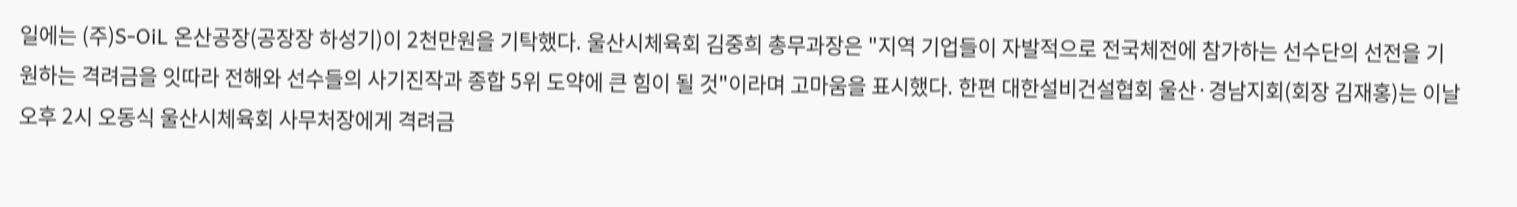일에는 (주)S-OiL 온산공장(공장장 하성기)이 2천만원을 기탁했다. 울산시체육회 김중희 총무과장은 "지역 기업들이 자발적으로 전국체전에 참가하는 선수단의 선전을 기원하는 격려금을 잇따라 전해와 선수들의 사기진작과 종합 5위 도약에 큰 힘이 될 것"이라며 고마움을 표시했다. 한편 대한설비건설협회 울산·경남지회(회장 김재홍)는 이날 오후 2시 오동식 울산시체육회 사무처장에게 격려금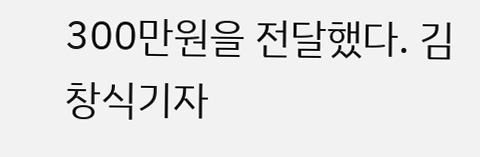300만원을 전달했다. 김창식기자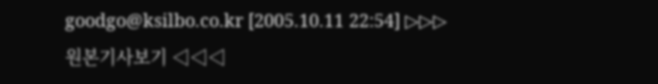goodgo@ksilbo.co.kr [2005.10.11 22:54] ▷▷▷ 원본기사보기 ◁◁◁